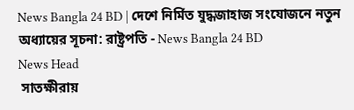News Bangla 24 BD | দেশে নির্মিত যুদ্ধজাহাজ সংযোজনে নতুন অধ্যায়ের সূচনা: রাষ্ট্রপতি - News Bangla 24 BD
News Head
 সাতক্ষীরায়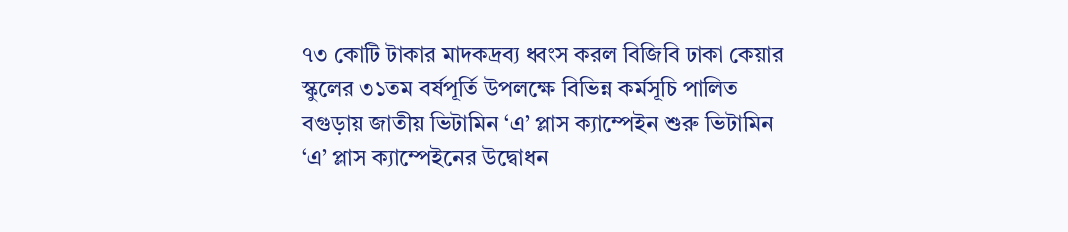৭৩ কোটি টাকার মাদকদ্রব্য ধ্বংস করল বিজিবি ঢাকা কেয়ার স্কুলের ৩১তম বর্ষপূর্তি উপলক্ষে বিভিন্ন কর্মসূচি পালিত বগুড়ায় জাতীয় ভিটামিন ‘এ’ প্লাস ক্যাম্পেইন শুরু ভিটামিন ‘এ’ প্লাস ক্যাম্পেইনের উদ্বোধন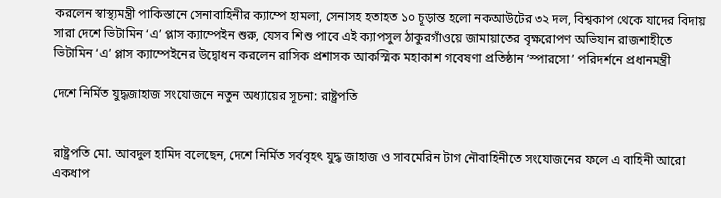করলেন স্বাস্থ্যমন্ত্রী পাকিস্তানে সেনাবাহিনীর ক্যাম্পে হামলা, সেনাসহ হতাহত ১০ চূড়ান্ত হলো নকআউটের ৩২ দল, বিশ্বকাপ থেকে যাদের বিদায় সারা দেশে ভিটামিন ‘এ’ প্লাস ক্যাম্পেইন শুরু, যেসব শিশু পাবে এই ক্যাপসুল ঠাকুরগাঁওয়ে জামায়াতের বৃক্ষরোপণ অভিযান রাজশাহীতে ভিটামিন ‘এ’ প্লাস ক্যাম্পেইনের উদ্বোধন করলেন রাসিক প্রশাসক আকস্মিক মহাকাশ গবেষণা প্রতিষ্ঠান ‘স্পারসো’ পরিদর্শনে প্রধানমন্ত্রী

দেশে নির্মিত যুদ্ধজাহাজ সংযোজনে নতুন অধ্যায়ের সূচনা: রাষ্ট্রপতি


রাষ্ট্রপতি মো. আবদুল হামিদ বলেছেন, দেশে নির্মিত সর্ববৃহৎ যুদ্ধ জাহাজ ও সাবমেরিন টাগ নৌবাহিনীতে সংযোজনের ফলে এ বাহিনী আরো একধাপ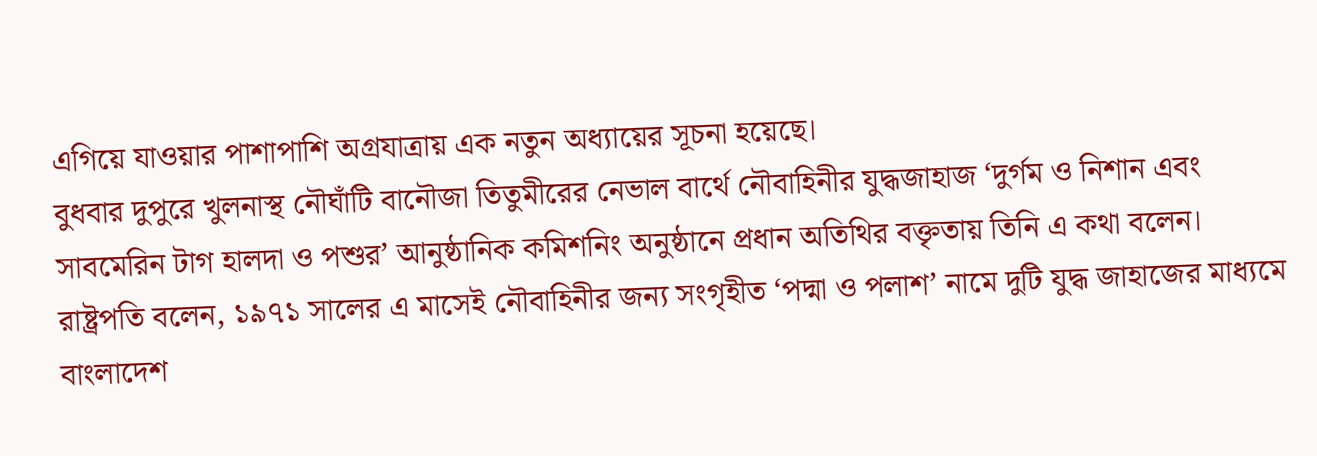এগিয়ে যাওয়ার পাশাপাশি অগ্রযাত্রায় এক নতুন অধ্যায়ের সূচনা হয়েছে।
বুধবার দুপুরে খুলনাস্থ নৌঘাঁটি বানৌজা তিতুমীরের নেভাল বার্থে নৌবাহিনীর যুদ্ধজাহাজ ‘দুর্গম ও নিশান এবং সাবমেরিন টাগ হালদা ও পশুর’ আনুষ্ঠানিক কমিশনিং অনুষ্ঠানে প্রধান অতিথির বক্তৃতায় তিনি এ কথা বলেন।
রাষ্ট্রপতি বলেন, ১৯৭১ সালের এ মাসেই নৌবাহিনীর জন্য সংগৃহীত ‘পদ্মা ও পলাশ’ নামে দুটি যুদ্ধ জাহাজের মাধ্যমে বাংলাদেশ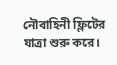নৌবাহিনী ফ্লিটের যাত্রা শুরু করে।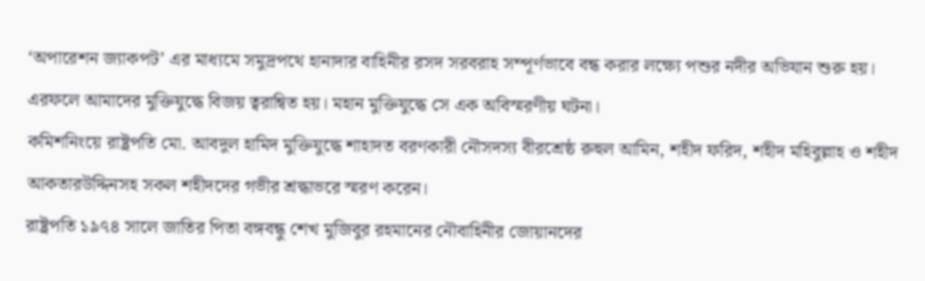‘অপারেশন জ্যাকপট’ এর মাধ্যমে সমুদ্রপথে হানাদার বাহিনীর রসদ সরবরাহ সম্পূর্ণভাবে বন্ধ করার লক্ষ্যে পশুর নদীর অভিযান শুরু হয়। এরফলে আমাদের মুক্তিযুদ্ধে বিজয় ত্বরান্বিত হয়। মহান মুক্তিযুদ্ধে সে এক অবিস্মরণীয় ঘটনা।
কমিশনিংয়ে রাষ্ট্রপতি মো. আবদুল হামিদ মুক্তিযুদ্ধে শাহাদত বরণকারী নৌসদস্য বীরশ্রেষ্ঠ রুহুল আমিন, শহীদ ফরিদ, শহীদ মহিবুল্লাহ ও শহীদ আকতারউদ্দিনসহ সকল শহীদদের গভীর শ্রদ্ধাভরে স্মরণ করেন।
রাষ্ট্রপতি ১৯৭৪ সালে জাতির পিতা বঙ্গবন্ধু শেখ মুজিবুর রহমানের নৌবাহিনীর জোয়ানদের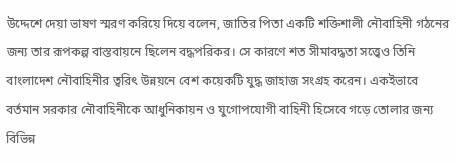উদ্দেশে দেয়া ভাষণ স্মরণ করিয়ে দিয়ে বলেন, জাতির পিতা একটি শক্তিশালী নৌবাহিনী গঠনের জন্য তার রূপকল্প বাস্তবায়নে ছিলেন বদ্ধপরিকর। সে কারণে শত সীমাবদ্ধতা সত্ত্বেও তিনি বাংলাদেশ নৌবাহিনীর ত্বরিৎ উন্নয়নে বেশ কয়েকটি যুদ্ধ জাহাজ সংগ্রহ করেন। একইভাবে বর্তমান সরকার নৌবাহিনীকে আধুনিকায়ন ও যুগোপযোগী বাহিনী হিসেবে গড়ে তোলার জন্য বিভিন্ন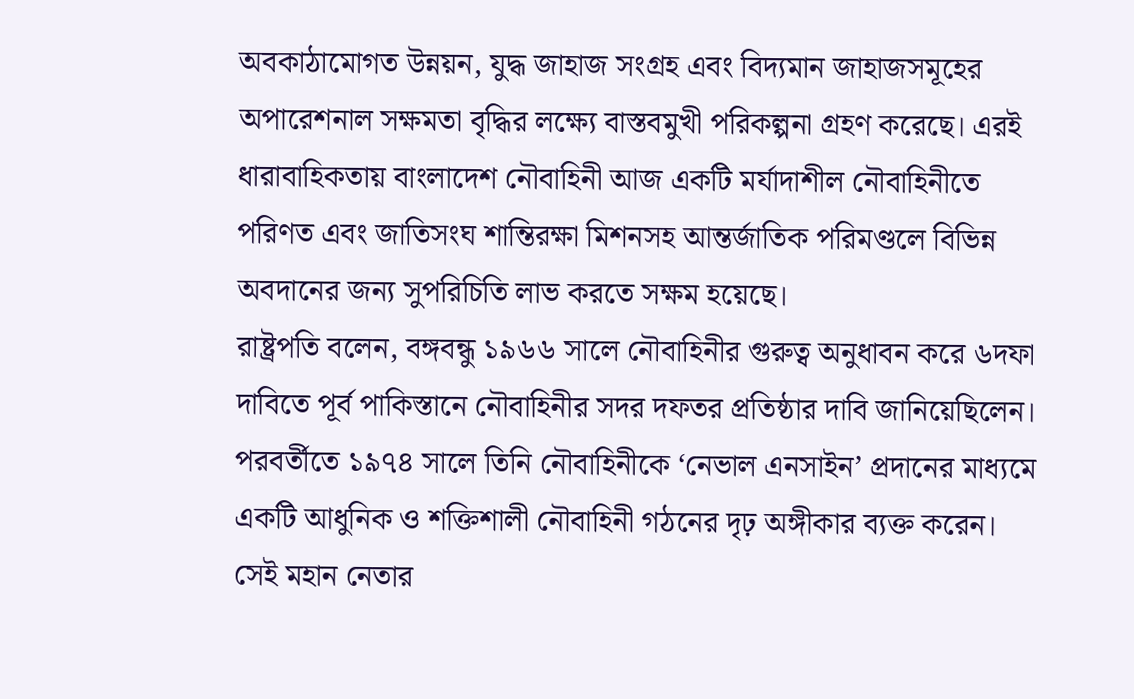অবকাঠামোগত উন্নয়ন, যুদ্ধ জাহাজ সংগ্রহ এবং বিদ্যমান জাহাজসমূহের অপারেশনাল সক্ষমতা বৃদ্ধির লক্ষ্যে বাস্তবমুখী পরিকল্পনা গ্রহণ করেছে। এরই ধারাবাহিকতায় বাংলাদেশ নৌবাহিনী আজ একটি মর্যাদাশীল নৌবাহিনীতে পরিণত এবং জাতিসংঘ শান্তিরক্ষা মিশনসহ আন্তর্জাতিক পরিমণ্ডলে বিভিন্ন অবদানের জন্য সুপরিচিতি লাভ করতে সক্ষম হয়েছে।
রাষ্ট্রপতি বলেন, বঙ্গবন্ধু ১৯৬৬ সালে নৌবাহিনীর গুরুত্ব অনুধাবন করে ৬দফা দাবিতে পূর্ব পাকিস্তানে নৌবাহিনীর সদর দফতর প্রতিষ্ঠার দাবি জানিয়েছিলেন। পরবর্তীতে ১৯৭৪ সালে তিনি নৌবাহিনীকে ‘নেভাল এনসাইন’ প্রদানের মাধ্যমে একটি আধুনিক ও শক্তিশালী নৌবাহিনী গঠনের দৃঢ় অঙ্গীকার ব্যক্ত করেন। সেই মহান নেতার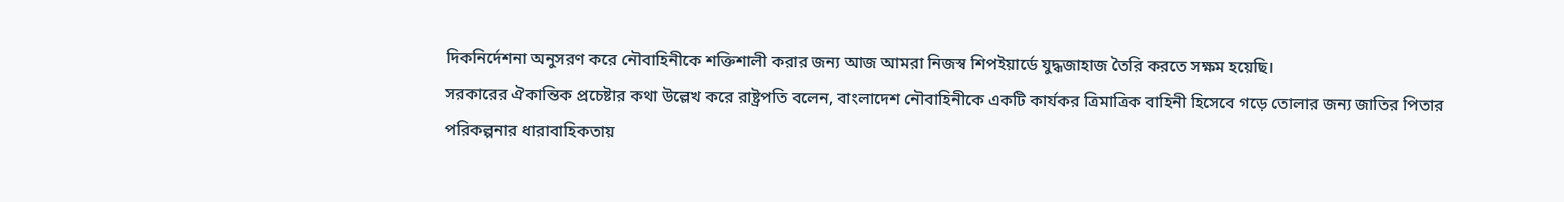দিকনির্দেশনা অনুসরণ করে নৌবাহিনীকে শক্তিশালী করার জন্য আজ আমরা নিজস্ব শিপইয়ার্ডে যুদ্ধজাহাজ তৈরি করতে সক্ষম হয়েছি।
সরকারের ঐকান্তিক প্রচেষ্টার কথা উল্লেখ করে রাষ্ট্রপতি বলেন, বাংলাদেশ নৌবাহিনীকে একটি কার্যকর ত্রিমাত্রিক বাহিনী হিসেবে গড়ে তোলার জন্য জাতির পিতার পরিকল্পনার ধারাবাহিকতায়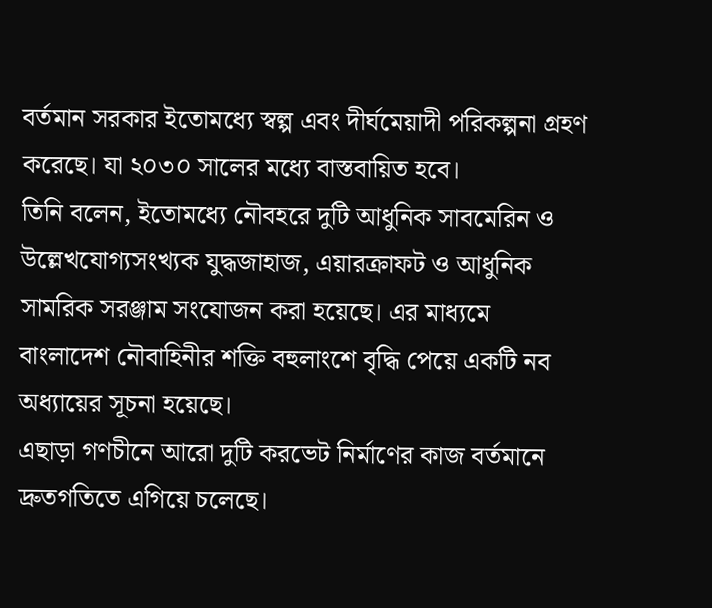বর্তমান সরকার ইতোমধ্যে স্বল্প এবং দীর্ঘমেয়াদী পরিকল্পনা গ্রহণ করেছে। যা ২০৩০ সালের মধ্যে বাস্তবায়িত হবে।
তিনি বলেন, ইতোমধ্যে নৌবহরে দুটি আধুনিক সাবমেরিন ও উল্লেখযোগ্যসংখ্যক যুদ্ধজাহাজ, এয়ারক্রাফট ও আধুনিক সামরিক সরঞ্জাম সংযোজন করা হয়েছে। এর মাধ্যমে বাংলাদেশ নৌবাহিনীর শক্তি বহুলাংশে বৃদ্ধি পেয়ে একটি নব অধ্যায়ের সূচনা হয়েছে।
এছাড়া গণচীনে আরো দুটি করভেট নির্মাণের কাজ বর্তমানে দ্রুতগতিতে এগিয়ে চলেছে।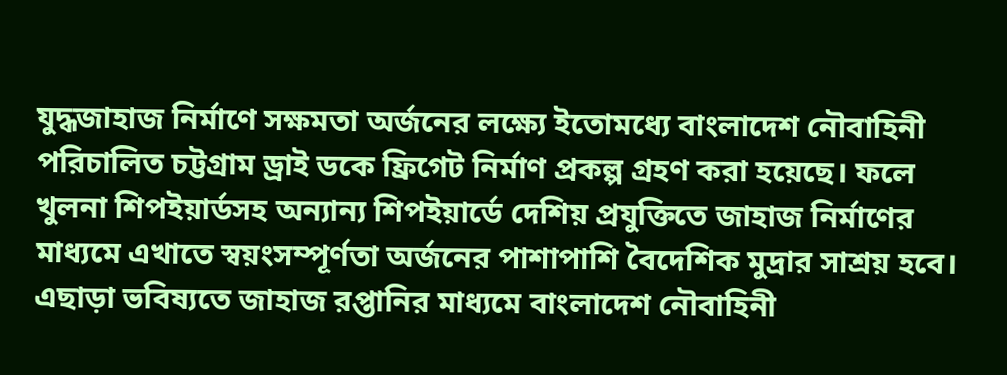যুদ্ধজাহাজ নির্মাণে সক্ষমতা অর্জনের লক্ষ্যে ইতোমধ্যে বাংলাদেশ নৌবাহিনী পরিচালিত চট্টগ্রাম ড্রাই ডকে ফ্রিগেট নির্মাণ প্রকল্প গ্রহণ করা হয়েছে। ফলে খুলনা শিপইয়ার্ডসহ অন্যান্য শিপইয়ার্ডে দেশিয় প্রযুক্তিতে জাহাজ নির্মাণের মাধ্যমে এখাতে স্বয়ংসম্পূর্ণতা অর্জনের পাশাপাশি বৈদেশিক মুদ্রার সাশ্রয় হবে। এছাড়া ভবিষ্যতে জাহাজ রপ্তানির মাধ্যমে বাংলাদেশ নৌবাহিনী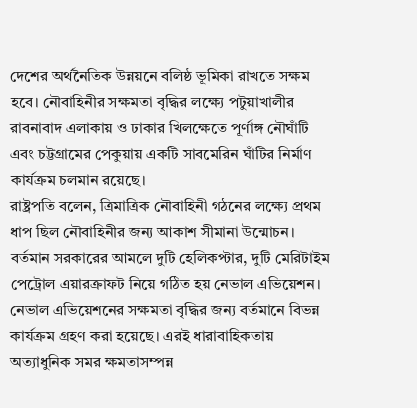দেশের অর্থনৈতিক উন্নয়নে বলিষ্ঠ ভূমিকা রাখতে সক্ষম হবে। নৌবাহিনীর সক্ষমতা বৃদ্ধির লক্ষ্যে পটুয়াখালীর রাবনাবাদ এলাকায় ও ঢাকার খিলক্ষেতে পূর্ণাঙ্গ নৌঘাঁটি এবং চট্টগ্রামের পেকুয়ায় একটি সাবমেরিন ঘাঁটির নির্মাণ কার্যক্রম চলমান রয়েছে।
রাষ্ট্রপতি বলেন, ত্রিমাত্রিক নৌবাহিনী গঠনের লক্ষ্যে প্রথম ধাপ ছিল নৌবাহিনীর জন্য আকাশ সীমানা উন্মোচন। বর্তমান সরকারের আমলে দুটি হেলিকপ্টার, দুটি মেরিটাইম পেট্রোল এয়ারক্রাফট নিয়ে গঠিত হয় নেভাল এভিয়েশন। নেভাল এভিয়েশনের সক্ষমতা বৃদ্ধির জন্য বর্তমানে বিভন্ন কার্যক্রম গ্রহণ করা হয়েছে। এরই ধারাবাহিকতায় অত্যাধুনিক সমর ক্ষমতাসম্পন্ন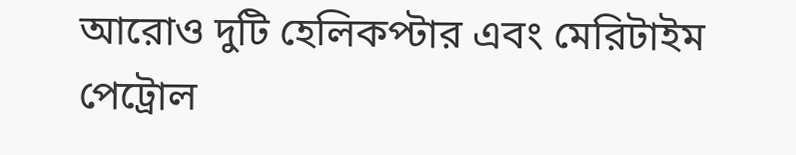আরোও দুটি হেলিকপ্টার এবং মেরিটাইম পেট্রোল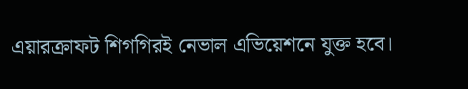এয়ারক্রাফট শিগগিরই নেভাল এভিয়েশনে যুক্ত হবে।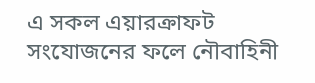এ সকল এয়ারক্রাফট সংযোজনের ফলে নৌবাহিনী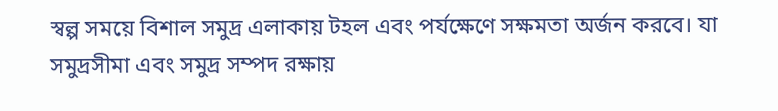স্বল্প সময়ে বিশাল সমুদ্র এলাকায় টহল এবং পর্যক্ষেণে সক্ষমতা অর্জন করবে। যা সমুদ্রসীমা এবং সমুদ্র সম্পদ রক্ষায়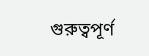গুরুত্বপূর্ণ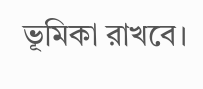ভূমিকা রাখবে।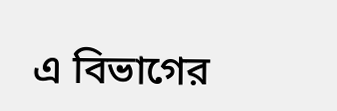এ বিভাগের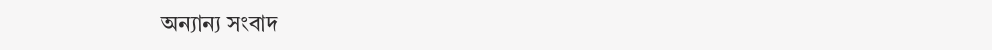অন্যান্য সংবাদ